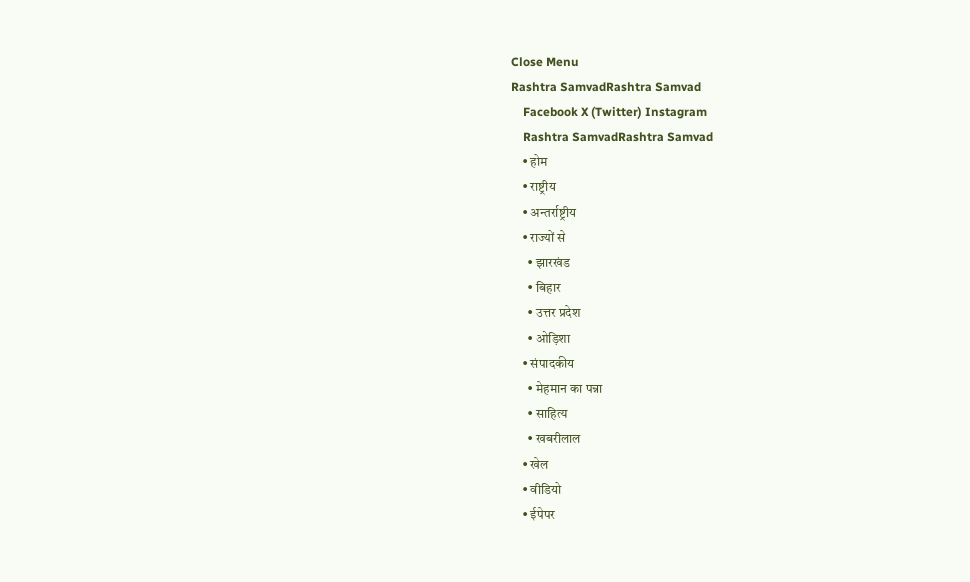Close Menu
Rashtra SamvadRashtra Samvad
    Facebook X (Twitter) Instagram
    Rashtra SamvadRashtra Samvad
    • होम
    • राष्ट्रीय
    • अन्तर्राष्ट्रीय
    • राज्यों से
      • झारखंड
      • बिहार
      • उत्तर प्रदेश
      • ओड़िशा
    • संपादकीय
      • मेहमान का पन्ना
      • साहित्य
      • खबरीलाल
    • खेल
    • वीडियो
    • ईपेपर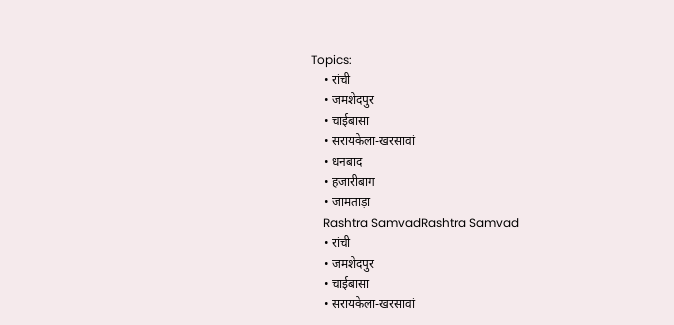Topics:
    • रांची
    • जमशेदपुर
    • चाईबासा
    • सरायकेला-खरसावां
    • धनबाद
    • हजारीबाग
    • जामताड़ा
    Rashtra SamvadRashtra Samvad
    • रांची
    • जमशेदपुर
    • चाईबासा
    • सरायकेला-खरसावां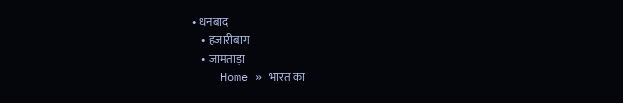• धनबाद
    • हजारीबाग
    • जामताड़ा
    Home » भारत का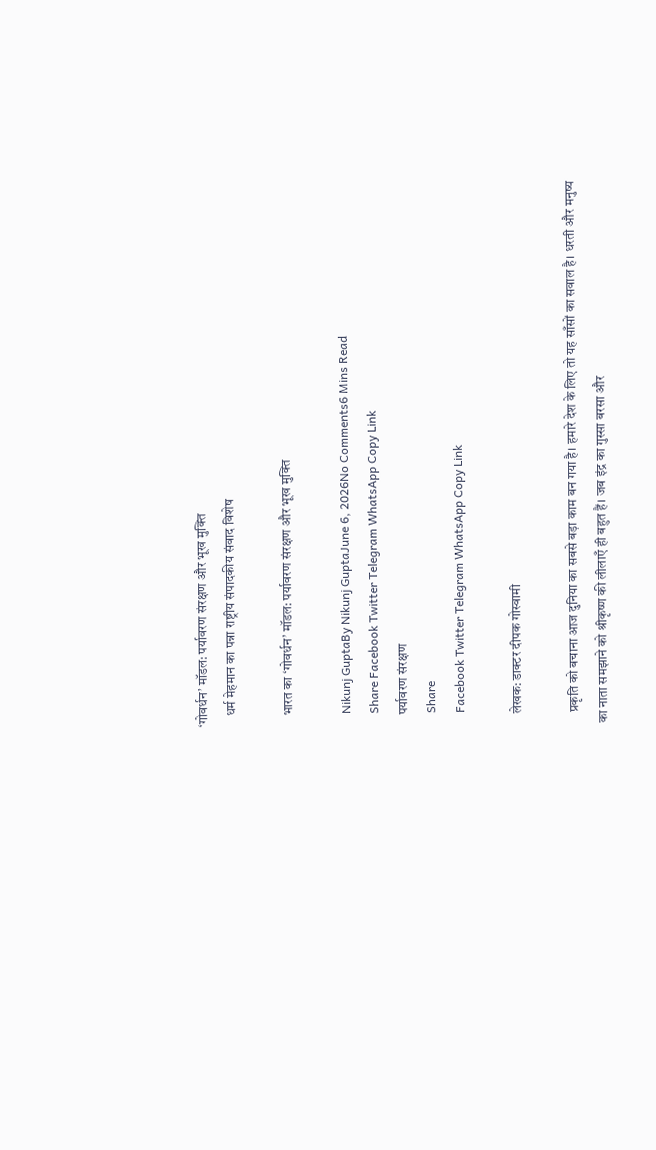‘गोवर्धन’ मॉडल: पर्यावरण संरक्षण और भूख मुक्ति
    धर्म मेहमान का पन्ना राष्ट्रीय संपादकीय संवाद विशेष

    भारत का ‘गोवर्धन’ मॉडल: पर्यावरण संरक्षण और भूख मुक्ति

    Nikunj GuptaBy Nikunj GuptaJune 6, 2026No Comments6 Mins Read
    Share Facebook Twitter Telegram WhatsApp Copy Link
    पर्यावरण संरक्षण
    Share
    Facebook Twitter Telegram WhatsApp Copy Link

    लेखक: डाक्टर दीपक गोस्वामी

    प्रकृति को बचाना आज दुनिया का सबसे बड़ा काम बन गया है। हमारे देश के लिए तो यह साँसों का सवाल है। धरती और मनुष्य का नाता समझाने को श्रीकृष्ण की लीलाएँ ही बहुत हैं। जब इंद्र का गुस्सा बरसा और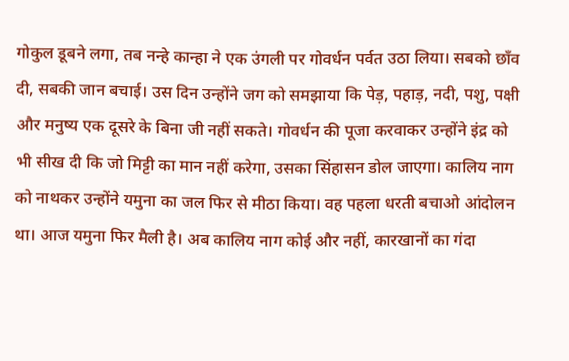गोकुल डूबने लगा, तब नन्हे कान्हा ने एक उंगली पर गोवर्धन पर्वत उठा लिया। सबको छाँव दी, सबकी जान बचाई। उस दिन उन्होंने जग को समझाया कि पेड़, पहाड़, नदी, पशु, पक्षी और मनुष्य एक दूसरे के बिना जी नहीं सकते। गोवर्धन की पूजा करवाकर उन्होंने इंद्र को भी सीख दी कि जो मिट्टी का मान नहीं करेगा, उसका सिंहासन डोल जाएगा। कालिय नाग को नाथकर उन्होंने यमुना का जल फिर से मीठा किया। वह पहला धरती बचाओ आंदोलन था। आज यमुना फिर मैली है। अब कालिय नाग कोई और नहीं, कारखानों का गंदा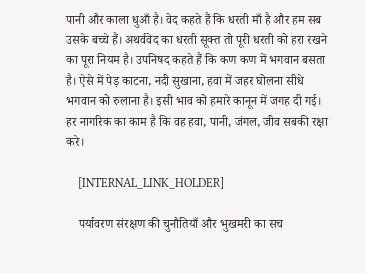पानी और काला धुआँ है। वेद कहते हैं कि धरती माँ है और हम सब उसके बच्चे हैं। अथर्ववेद का धरती सूक्त तो पूरी धरती को हरा रखने का पूरा नियम है। उपनिषद कहते हैं कि कण कण में भगवान बसता है। ऐसे में पेड़ काटना, नदी सुखाना, हवा में जहर घोलना सीधे भगवान को रुलाना है। इसी भाव को हमारे कानून में जगह दी गई। हर नागरिक का काम है कि वह हवा, पानी, जंगल, जीव सबकी रक्षा करे।

    [INTERNAL_LINK_HOLDER]

    पर्यावरण संरक्षण की चुनौतियाँ और भुखमरी का सच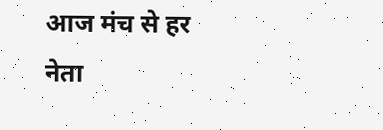आज मंच से हर नेता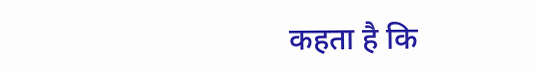कहता है कि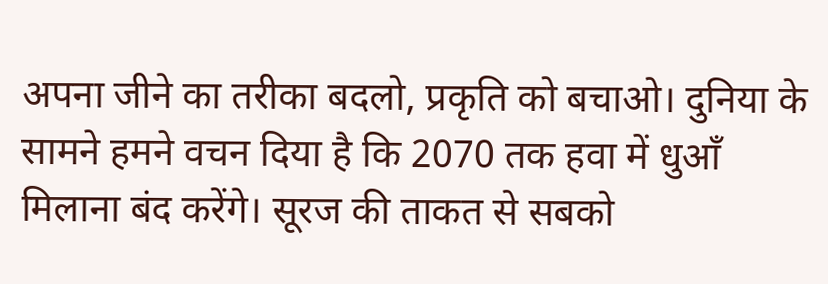अपना जीने का तरीका बदलो, प्रकृति को बचाओ। दुनिया के सामने हमने वचन दिया है कि 2070 तक हवा में धुआँ मिलाना बंद करेंगे। सूरज की ताकत से सबको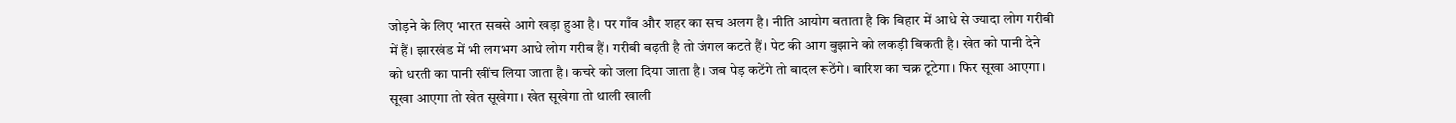जोड़ने के लिए भारत सबसे आगे खड़ा हुआ है। पर गाँव और शहर का सच अलग है। नीति आयोग बताता है कि बिहार में आधे से ज्यादा लोग गरीबी में हैं। झारखंड में भी लगभग आधे लोग गरीब हैं। गरीबी बढ़ती है तो जंगल कटते हैं। पेट की आग बुझाने को लकड़ी बिकती है। खेत को पानी देने को धरती का पानी खींच लिया जाता है। कचरे को जला दिया जाता है। जब पेड़ कटेंगे तो बादल रूठेंगे। बारिश का चक्र टूटेगा। फिर सूखा आएगा। सूखा आएगा तो खेत सूखेगा। खेत सूखेगा तो थाली खाली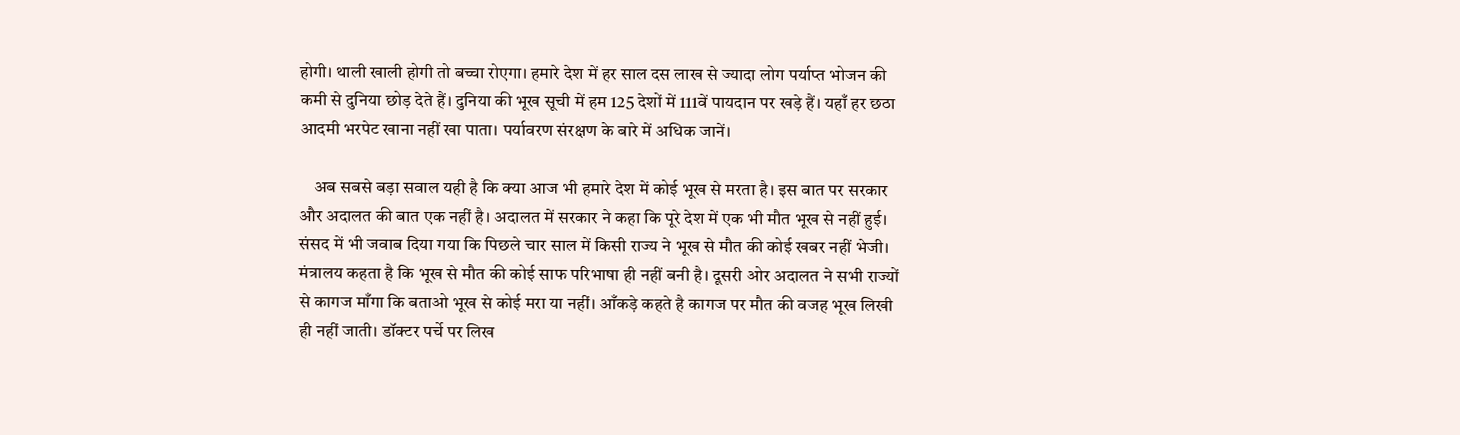होगी। थाली खाली होगी तो बच्चा रोएगा। हमारे देश में हर साल दस लाख से ज्यादा लोग पर्याप्त भोजन की कमी से दुनिया छोड़ देते हैं। दुनिया की भूख सूची में हम 125 देशों में 111वें पायदान पर खड़े हैं। यहाँ हर छठा आदमी भरपेट खाना नहीं खा पाता। पर्यावरण संरक्षण के बारे में अधिक जानें।

    अब सबसे बड़ा सवाल यही है कि क्या आज भी हमारे देश में कोई भूख से मरता है। इस बात पर सरकार और अदालत की बात एक नहीं है। अदालत में सरकार ने कहा कि पूरे देश में एक भी मौत भूख से नहीं हुई। संसद में भी जवाब दिया गया कि पिछले चार साल में किसी राज्य ने भूख से मौत की कोई खबर नहीं भेजी। मंत्रालय कहता है कि भूख से मौत की कोई साफ परिभाषा ही नहीं बनी है। दूसरी ओर अदालत ने सभी राज्यों से कागज माँगा कि बताओ भूख से कोई मरा या नहीं। आँकड़े कहते है कागज पर मौत की वजह भूख लिखी ही नहीं जाती। डॉक्टर पर्चे पर लिख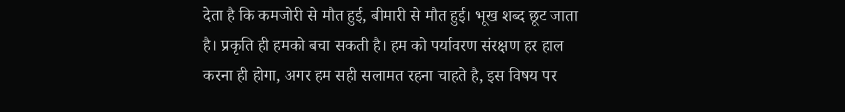देता है कि कमजोरी से मौत हुई, बीमारी से मौत हुई। भूख शब्द छूट जाता है। प्रकृति ही हमको बचा सकती है। हम को पर्यावरण संरक्षण हर हाल करना ही होगा, अगर हम सही सलामत रहना चाहते है, इस विषय पर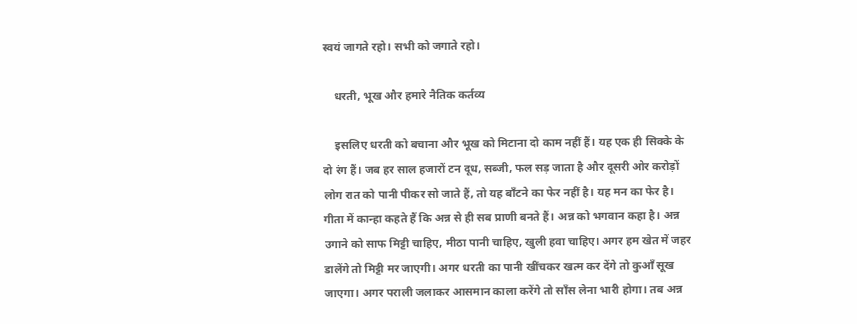स्वयं जागते रहो। सभी को जगाते रहो।

    धरती, भूख और हमारे नैतिक कर्तव्य

    इसलिए धरती को बचाना और भूख को मिटाना दो काम नहीं हैं। यह एक ही सिक्के के दो रंग हैं। जब हर साल हजारों टन दूध, सब्जी, फल सड़ जाता है और दूसरी ओर करोड़ों लोग रात को पानी पीकर सो जाते हैं, तो यह बाँटने का फेर नहीं है। यह मन का फेर है। गीता में कान्हा कहते हैं कि अन्न से ही सब प्राणी बनते हैं। अन्न को भगवान कहा है। अन्न उगाने को साफ मिट्टी चाहिए, मीठा पानी चाहिए, खुली हवा चाहिए। अगर हम खेत में जहर डालेंगे तो मिट्टी मर जाएगी। अगर धरती का पानी खींचकर खत्म कर देंगे तो कुआँ सूख जाएगा। अगर पराली जलाकर आसमान काला करेंगे तो साँस लेना भारी होगा। तब अन्न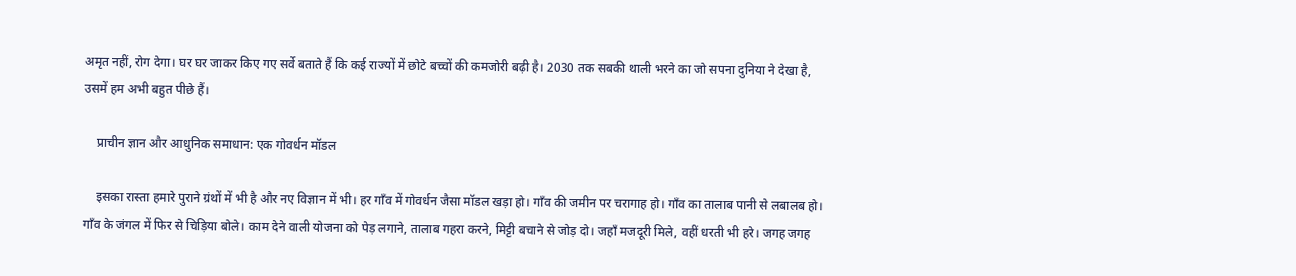अमृत नहीं, रोग देगा। घर घर जाकर किए गए सर्वे बताते हैं कि कई राज्यों में छोटे बच्चों की कमजोरी बढ़ी है। 2030 तक सबकी थाली भरने का जो सपना दुनिया ने देखा है, उसमें हम अभी बहुत पीछे हैं।

    प्राचीन ज्ञान और आधुनिक समाधान: एक गोवर्धन मॉडल

    इसका रास्ता हमारे पुराने ग्रंथों में भी है और नए विज्ञान में भी। हर गाँव में गोवर्धन जैसा मॉडल खड़ा हो। गाँव की जमीन पर चरागाह हो। गाँव का तालाब पानी से लबालब हो। गाँव के जंगल में फिर से चिड़िया बोले। काम देने वाली योजना को पेड़ लगाने, तालाब गहरा करने, मिट्टी बचाने से जोड़ दो। जहाँ मजदूरी मिले, वहीं धरती भी हरे। जगह जगह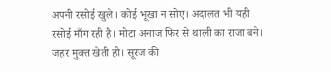अपनी रसोई खुले। कोई भूखा न सोए। अदालत भी यही रसोई माँग रही है। मोटा अनाज फिर से थाली का राजा बने। जहर मुक्त खेती हो। सूरज की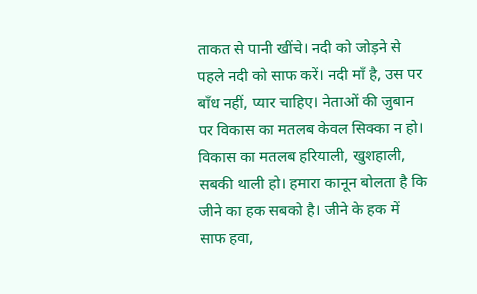ताकत से पानी खींचे। नदी को जोड़ने से पहले नदी को साफ करें। नदी माँ है, उस पर बाँध नहीं, प्यार चाहिए। नेताओं की जुबान पर विकास का मतलब केवल सिक्का न हो। विकास का मतलब हरियाली, खुशहाली, सबकी थाली हो। हमारा कानून बोलता है कि जीने का हक सबको है। जीने के हक में साफ हवा,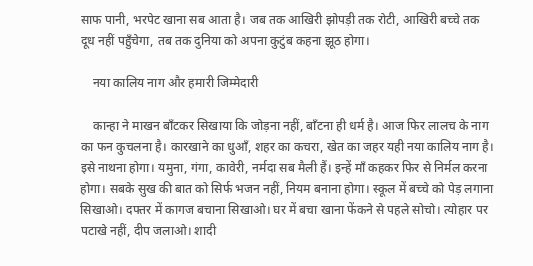साफ पानी, भरपेट खाना सब आता है। जब तक आखिरी झोपड़ी तक रोटी, आखिरी बच्चे तक दूध नहीं पहुँचेगा, तब तक दुनिया को अपना कुटुंब कहना झूठ होगा।

    नया कालिय नाग और हमारी जिम्मेदारी

    कान्हा ने माखन बाँटकर सिखाया कि जोड़ना नहीं, बाँटना ही धर्म है। आज फिर लालच के नाग का फन कुचलना है। कारखाने का धुआँ, शहर का कचरा, खेत का जहर यही नया कालिय नाग है। इसे नाथना होगा। यमुना, गंगा, कावेरी, नर्मदा सब मैली हैं। इन्हें माँ कहकर फिर से निर्मल करना होगा। सबके सुख की बात को सिर्फ भजन नहीं, नियम बनाना होगा। स्कूल में बच्चे को पेड़ लगाना सिखाओ। दफ्तर में कागज बचाना सिखाओ। घर में बचा खाना फेंकने से पहले सोचो। त्योहार पर पटाखे नहीं, दीप जलाओ। शादी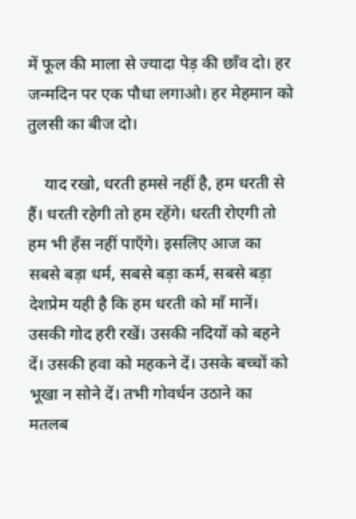में फूल की माला से ज्यादा पेड़ की छाँव दो। हर जन्मदिन पर एक पौधा लगाओ। हर मेहमान को तुलसी का बीज दो।

    याद रखो, धरती हमसे नहीं है, हम धरती से हैं। धरती रहेगी तो हम रहेंगे। धरती रोएगी तो हम भी हँस नहीं पाएँगे। इसलिए आज का सबसे बड़ा धर्म, सबसे बड़ा कर्म, सबसे बड़ा देशप्रेम यही है कि हम धरती को माँ मानें। उसकी गोद हरी रखें। उसकी नदियों को बहने दें। उसकी हवा को महकने दें। उसके बच्चों को भूखा न सोने दें। तभी गोवर्धन उठाने का मतलब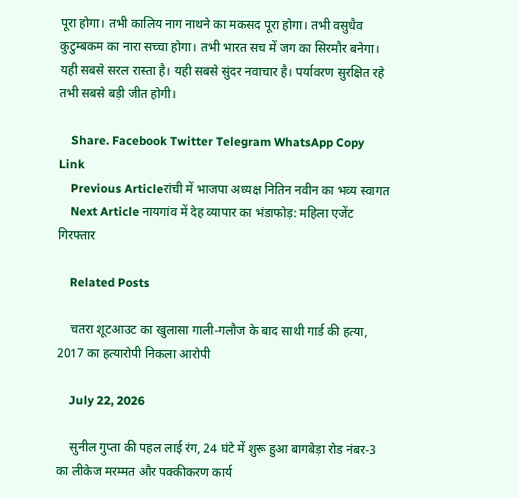पूरा होगा। तभी कालिय नाग नाथने का मकसद पूरा होगा। तभी वसुधैव कुटुम्बकम का नारा सच्चा होगा। तभी भारत सच में जग का सिरमौर बनेगा। यही सबसे सरल रास्ता है। यही सबसे सुंदर नवाचार है। पर्यावरण सुरक्षित रहे तभी सबसे बड़ी जीत होगी।

    Share. Facebook Twitter Telegram WhatsApp Copy Link
    Previous Articleरांची में भाजपा अध्यक्ष नितिन नवीन का भव्य स्वागत
    Next Article नायगांव में देह व्यापार का भंडाफोड़: महिला एजेंट गिरफ्तार

    Related Posts

    चतरा शूटआउट का खुलासा गाली-गलौज के बाद साथी गार्ड की हत्या, 2017 का हत्यारोपी निकला आरोपी

    July 22, 2026

    सुनील गुप्ता की पहल लाई रंग, 24 घंटे में शुरू हुआ बागबेड़ा रोड नंबर-3 का लीकेज मरम्मत और पक्कीकरण कार्य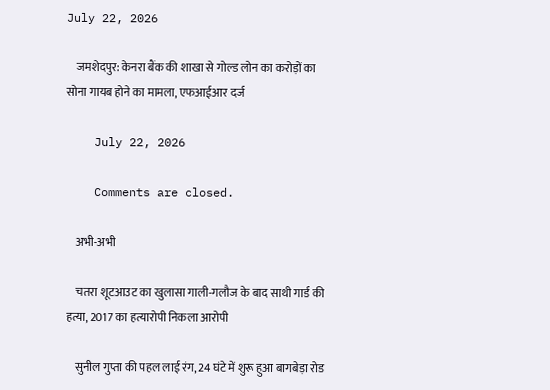July 22, 2026

    जमशेदपुर: केनरा बैंक की शाखा से गोल्ड लोन का करोड़ों का सोना गायब होने का मामला, एफआईआर दर्ज

    July 22, 2026

    Comments are closed.

    अभी-अभी

    चतरा शूटआउट का खुलासा गाली-गलौज के बाद साथी गार्ड की हत्या, 2017 का हत्यारोपी निकला आरोपी

    सुनील गुप्ता की पहल लाई रंग, 24 घंटे में शुरू हुआ बागबेड़ा रोड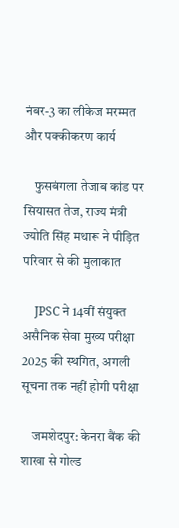नंबर-3 का लीकेज मरम्मत और पक्कीकरण कार्य

    फुसबंगला तेजाब कांड पर सियासत तेज, राज्य मंत्री ज्योति सिंह मथारू ने पीड़ित परिवार से की मुलाकात

    JPSC ने 14वीं संयुक्त असैनिक सेवा मुख्य परीक्षा 2025 की स्थगित, अगली सूचना तक नहीं होगी परीक्षा

    जमशेदपुर: केनरा बैंक की शाखा से गोल्ड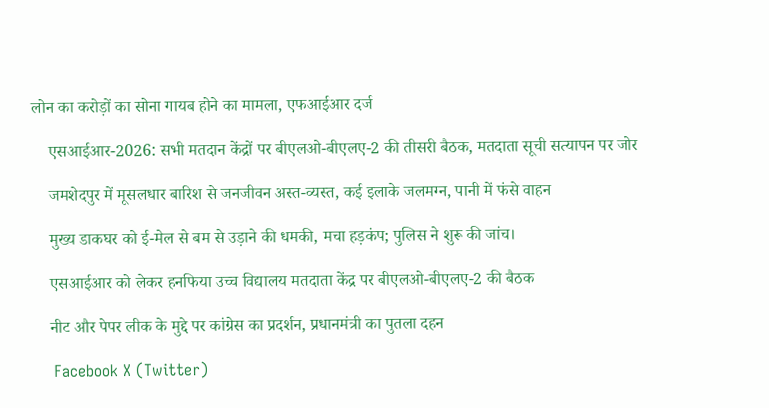लोन का करोड़ों का सोना गायब होने का मामला, एफआईआर दर्ज

    एसआईआर-2026: सभी मतदान केंद्रों पर बीएलओ-बीएलए-2 की तीसरी बैठक, मतदाता सूची सत्यापन पर जोर

    जमशेदपुर में मूसलधार बारिश से जनजीवन अस्त-व्यस्त, कई इलाके जलमग्न, पानी में फंसे वाहन

    मुख्य डाकघर को ई-मेल से बम से उड़ाने की धमकी, मचा हड़कंप; पुलिस ने शुरू की जांच।

    एसआईआर को लेकर हनफिया उच्च विद्यालय मतदाता केंद्र पर बीएलओ-बीएलए-2 की बैठक

    नीट और पेपर लीक के मुद्दे पर कांग्रेस का प्रदर्शन, प्रधानमंत्री का पुतला दहन

    Facebook X (Twitter)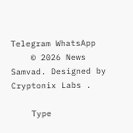Telegram WhatsApp
    © 2026 News Samvad. Designed by Cryptonix Labs .

    Type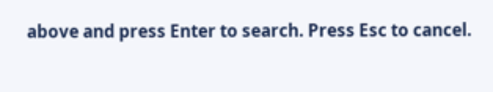above and press Enter to search. Press Esc to cancel.